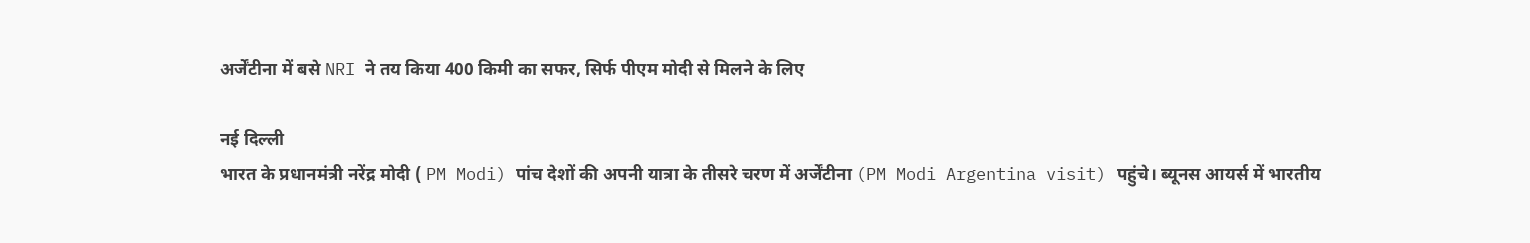अर्जेंटीना में बसे NRI ने तय किया 400 किमी का सफर, सिर्फ पीएम मोदी से मिलने के लिए

नई दिल्ली
भारत के प्रधानमंत्री नरेंद्र मोदी ( PM Modi) पांच देशों की अपनी यात्रा के तीसरे चरण में अर्जेंटीना (PM Modi Argentina visit) पहुंचे। ब्यूनस आयर्स में भारतीय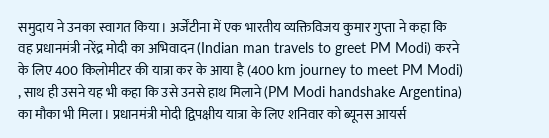समुदाय ने उनका स्वागत किया। अर्जेंटीना में एक भारतीय व्यक्तिविजय कुमार गुप्ता ने कहा कि वह प्रधानमंत्री नरेंद्र मोदी का अभिवादन (Indian man travels to greet PM Modi) करने के लिए 400 किलोमीटर की यात्रा कर के आया है (400 km journey to meet PM Modi) , साथ ही उसने यह भी कहा कि उसे उनसे हाथ मिलाने (PM Modi handshake Argentina) का मौका भी मिला। प्रधानमंत्री मोदी द्विपक्षीय यात्रा के लिए शनिवार को ब्यूनस आयर्स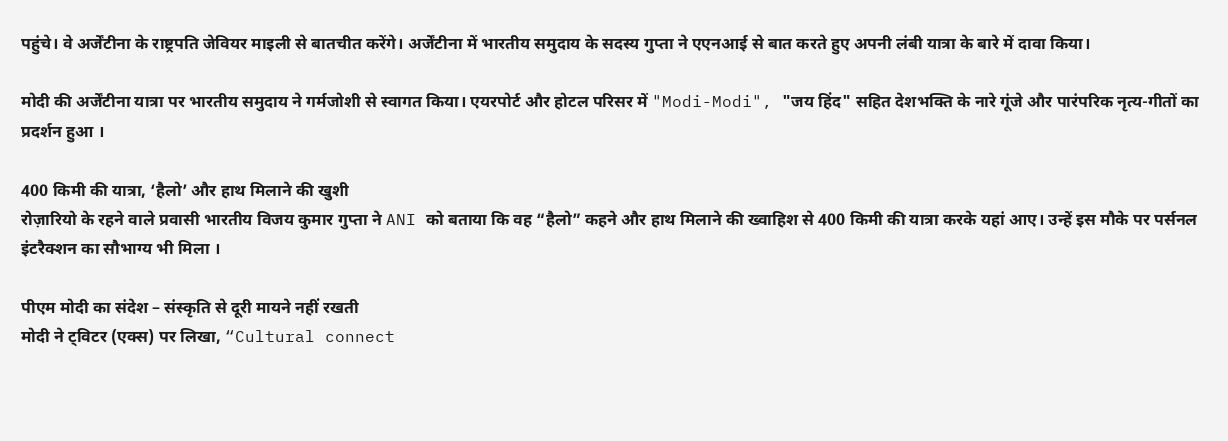पहुंचे। वे अर्जेंटीना के राष्ट्रपति जेवियर माइली से बातचीत करेंगे। अर्जेंटीना में भारतीय समुदाय के सदस्य गुप्ता ने एएनआई से बात करते हुए अपनी लंबी यात्रा के बारे में दावा किया।

मोदी की अर्जेंटीना यात्रा पर भारतीय समुदाय ने गर्मजोशी से स्वागत किया। एयरपोर्ट और होटल परिसर में "Modi-Modi", "जय हिंद" सहित देशभक्ति के नारे गूंजे और पारंपरिक नृत्य-गीतों का प्रदर्शन हुआ ।

400 किमी की यात्रा, ‘हैलो’ और हाथ मिलाने की खुशी
रोज़ारियो के रहने वाले प्रवासी भारतीय विजय कुमार गुप्ता ने ANI को बताया कि वह “हैलो” कहने और हाथ मिलाने की ख्वाहिश से 400 किमी की यात्रा करके यहां आए। उन्हें इस मौके पर पर्सनल इंटरैक्शन का सौभाग्य भी मिला ।

पीएम मोदी का संदेश – संस्कृति से दूरी मायने नहीं रखती
मोदी ने ट्विटर (एक्स) पर लिखा, “Cultural connect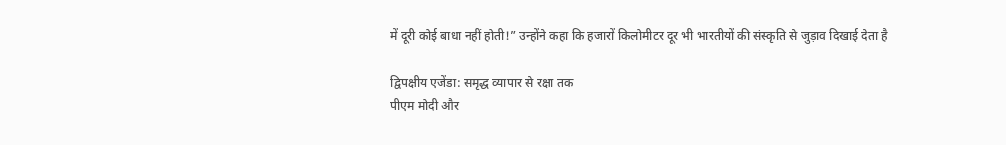में दूरी कोई बाधा नहीं होती!” उन्होंने कहा कि हजारों किलोमीटर दूर भी भारतीयों की संस्कृति से जुड़ाव दिखाई देता है

द्विपक्षीय एजेंडा: समृद्ध व्यापार से रक्षा तक
पीएम मोदी और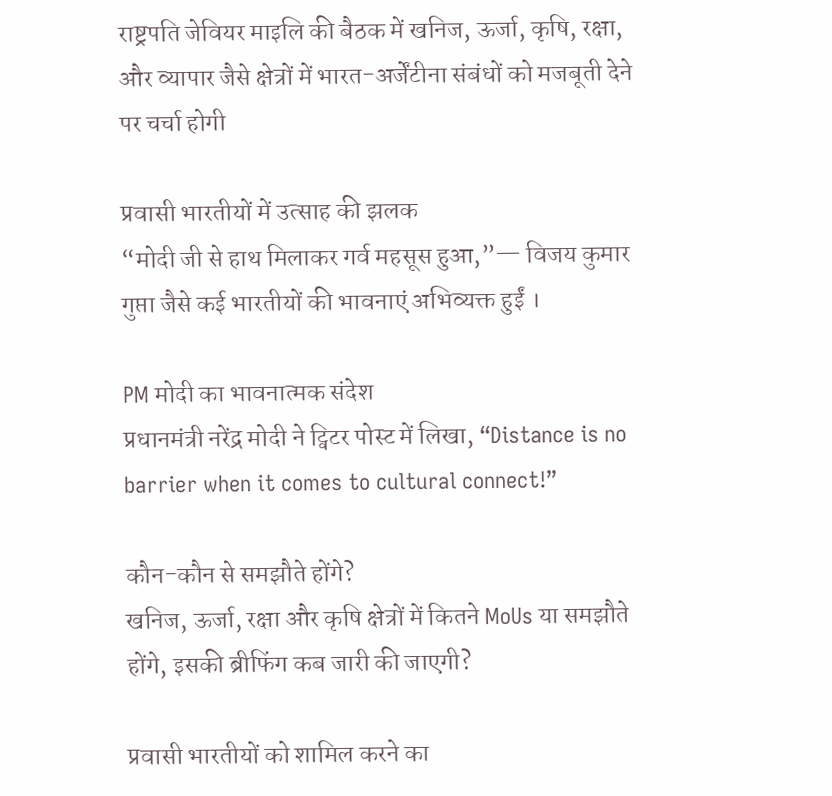राष्ट्रपति जेवियर माइलि की बैठक में खनिज, ऊर्जा, कृषि, रक्षा, और व्यापार जैसे क्षेत्रों में भारत-अर्जेंटीना संबंधों को मजबूती देने पर चर्चा होगी

प्रवासी भारतीयों में उत्साह की झलक
“मोदी जी से हाथ मिलाकर गर्व महसूस हुआ,”— विजय कुमार गुप्ता जैसे कई भारतीयों की भावनाएं अभिव्यक्त हुईं ।

PM मोदी का भावनात्मक संदेश
प्रधानमंत्री नरेंद्र मोदी ने ट्विटर पोस्ट में लिखा, “Distance is no barrier when it comes to cultural connect!”

कौन-कौन से समझौते होंगे?
खनिज, ऊर्जा, रक्षा और कृषि क्षेत्रों में कितने MoUs या समझौते होंगे, इसकी ब्रीफिंग कब जारी की जाएगी?

प्रवासी भारतीयों को शामिल करने का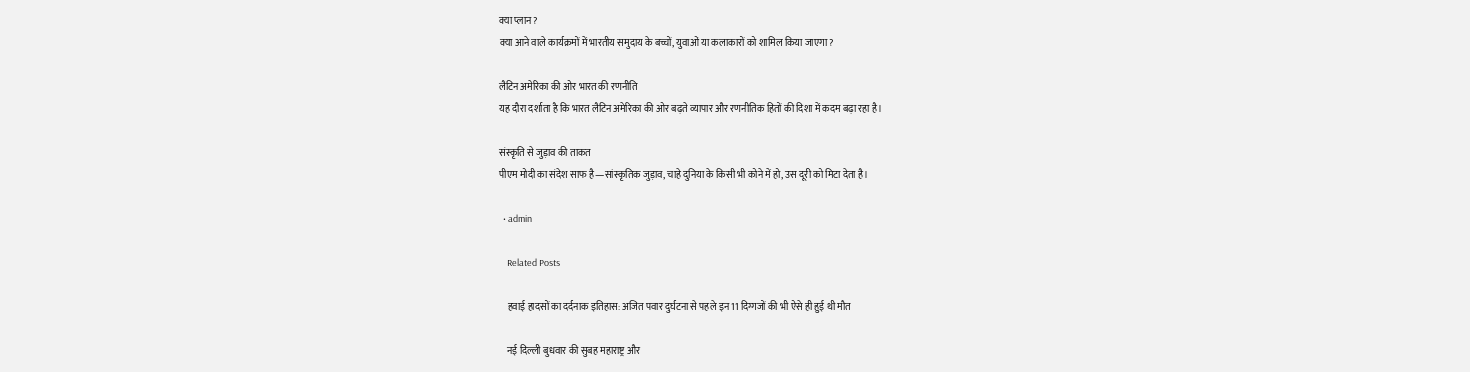क्या प्लान?
क्या आने वाले कार्यक्रमों में भारतीय समुदाय के बच्चों, युवाओं या कलाकारों को शामिल किया जाएगा?

लैटिन अमेरिका की ओर भारत की रणनीति
यह दौरा दर्शाता है कि भारत लैटिन अमेरिका की ओर बढ़ते व्यापार और रणनीतिक हितों की दिशा में कदम बढ़ा रहा है।

संस्कृति से जुड़ाव की ताकत
पीएम मोदी का संदेश साफ है—सांस्कृतिक जुड़ाव, चाहे दुनिया के किसी भी कोने में हो, उस दूरी को मिटा देता है।

  • admin

    Related Posts

    हवाई हादसों का दर्दनाक इतिहास: अजित पवार दुर्घटना से पहले इन 11 दिग्गजों की भी ऐसे ही हुई थी मौत

    नई दिल्ली बुधवार की सुबह महाराष्ट्र और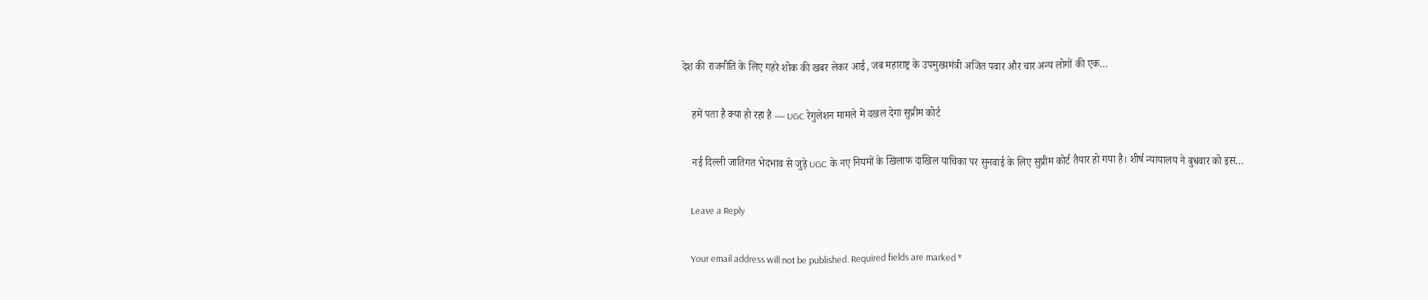देश की राजनीति के लिए गहरे शोक की खबर लेकर आई, जब महाराष्ट्र के उपमुख्यमंत्री अजित पवार और चार अन्य लोगों की एक…

    हमें पता है क्या हो रहा है — UGC रेगुलेशन मामले में दखल देगा सुप्रीम कोर्ट

    नई दिल्ली जातिगत भेदभाव से जुड़े UGC के नए नियमों के खिलाफ दाखिल याचिका पर सुनवाई के लिए सुप्रीम कोर्ट तैयार हो गया है। शीर्ष न्यायालय ने बुधवार को इस…

    Leave a Reply

    Your email address will not be published. Required fields are marked *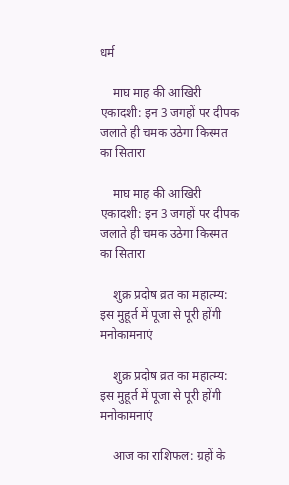धर्म

    माघ माह की आखिरी एकादशी: इन 3 जगहों पर दीपक जलाते ही चमक उठेगा किस्मत का सितारा

    माघ माह की आखिरी एकादशी: इन 3 जगहों पर दीपक जलाते ही चमक उठेगा किस्मत का सितारा

    शुक्र प्रदोष व्रत का महात्म्य: इस मुहूर्त में पूजा से पूरी होंगी मनोकामनाएं

    शुक्र प्रदोष व्रत का महात्म्य: इस मुहूर्त में पूजा से पूरी होंगी मनोकामनाएं

    आज का राशिफल: ग्रहों के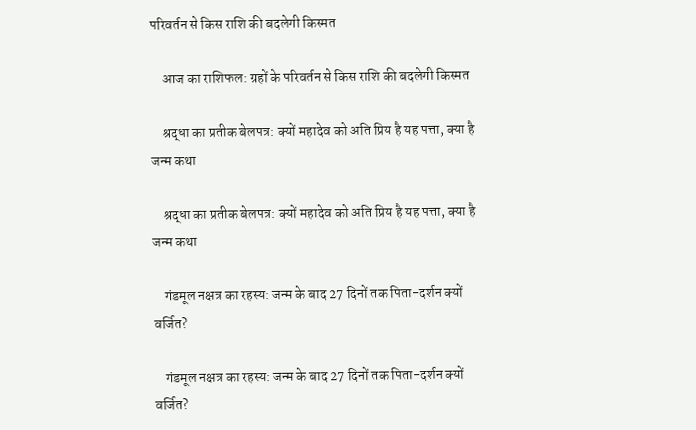परिवर्तन से किस राशि की बदलेगी किस्मत

    आज का राशिफल: ग्रहों के परिवर्तन से किस राशि की बदलेगी किस्मत

    श्रद्धा का प्रतीक बेलपत्र: क्यों महादेव को अति प्रिय है यह पत्ता, क्या है जन्म कथा

    श्रद्धा का प्रतीक बेलपत्र: क्यों महादेव को अति प्रिय है यह पत्ता, क्या है जन्म कथा

    गंडमूल नक्षत्र का रहस्य: जन्म के बाद 27 दिनों तक पिता-दर्शन क्यों वर्जित?

    गंडमूल नक्षत्र का रहस्य: जन्म के बाद 27 दिनों तक पिता-दर्शन क्यों वर्जित?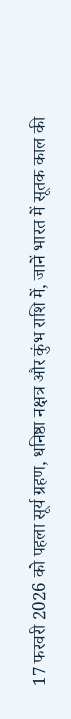17 फरवरी 2026 को पहला सूर्य ग्रहण, धनिष्ठा नक्षत्र और कुंभ राशि में, जानें भारत में सूतक काल की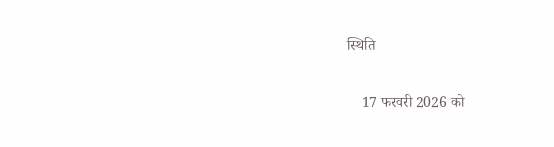स्थिति

    17 फरवरी 2026 को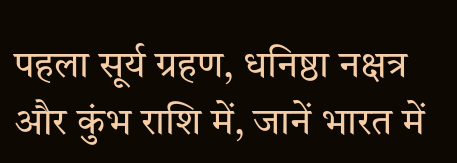पहला सूर्य ग्रहण, धनिष्ठा नक्षत्र और कुंभ राशि में, जानें भारत में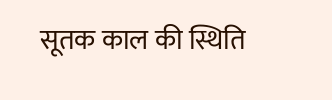सूतक काल की स्थिति